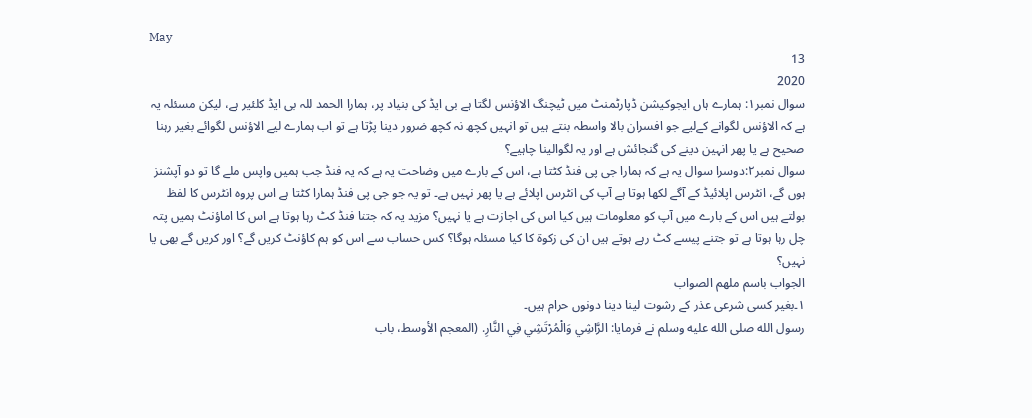May
13
2020
سوال نمبر۱: ہمارے ہاں ایجوکیشن ڈپارٹمنٹ میں ٹیچنگ الاؤنس لگتا ہے بی ایڈ کی بنیاد پر، ہمارا الحمد للہ بی ایڈ کلئیر ہے، لیکن مسئلہ یہ ہے کہ الاؤنس لگوانے کےلیے جو افسران بالا واسطہ بنتے ہیں تو انہیں کچھ نہ کچھ ضرور دینا پڑتا ہے تو اب ہمارے لیے الاؤنس لگوائے بغیر رہنا صحیح ہے یا پھر انہین دینے کی گنجائش ہے اور یہ لگوالینا چاہیے؟
سوال نمبر۲:دوسرا سوال یہ ہے کہ ہمارا جی پی فنڈ کٹتا ہے، اس کے بارے میں وضاحت یہ ہے کہ یہ فنڈ جب ہمیں واپس ملے گا تو دو آپشنز ہوں گے، انٹرس اپلائیڈ کے آگے لکھا ہوتا ہے آپ کی انٹرس اپلائے ہے یا پھر نہیں ہے۔ تو یہ جو جی پی فنڈ ہمارا کٹتا ہے اس پروہ انٹرس کا لفظ بولتے ہیں اس کے بارے میں آپ کو معلومات ہیں کیا اس کی اجازت ہے یا نہیں؟ مزید یہ کہ جتنا فنڈ کٹ رہا ہوتا ہے اس کا اماؤنٹ ہمیں پتہ چل رہا ہوتا ہے تو جتنے پیسے کٹ رہے ہوتے ہیں ان کی زکوۃ کا کیا مسئلہ ہوگا؟ کس حساب سے اس کو ہم کاؤنٹ کریں گے؟ اور کریں گے بھی یا نہیں؟
الجواب باسم ملهم الصواب
۱۔بغیر کسی شرعی عذر کے رشوت لینا دینا دونوں حرام ہیں۔
رسول الله صلى الله عليه وسلم نے فرمایا: الرَّاشِي وَالْمُرْتَشِي فِي النَّارِ. (المعجم الأوسط، باب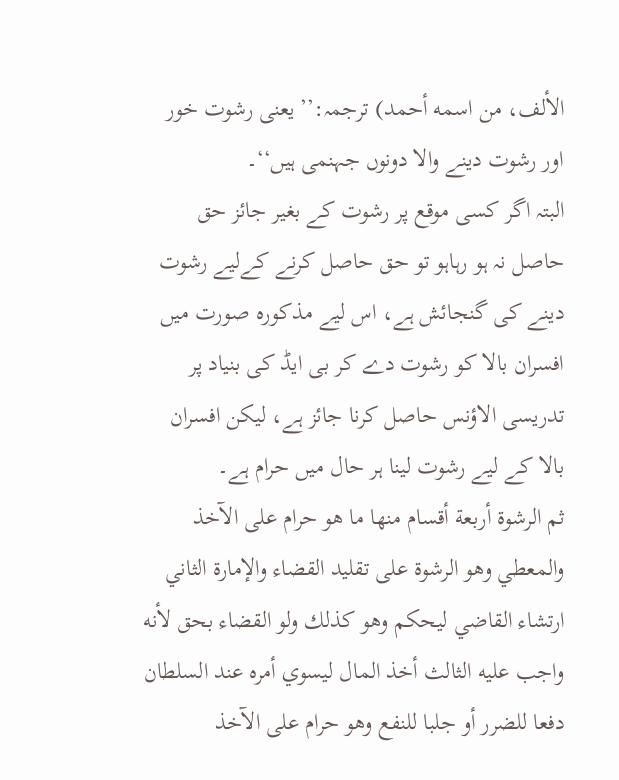الألف، من اسمه أحمد) ترجمہ:’’ یعنی رشوت خور اور رشوت دینے والا دونوں جہنمی ہیں‘‘۔
البتہ اگر کسی موقع پر رشوت کے بغیر جائز حق حاصل نہ ہو رہاہو تو حق حاصل کرنے کےلیے رشوت دینے کی گنجائش ہے، اس لیے مذکورہ صورت میں افسران بالا کو رشوت دے کر بی ایڈ کی بنیاد پر تدریسی الاؤنس حاصل کرنا جائز ہے، لیکن افسران بالا کے لیے رشوت لینا ہر حال میں حرام ہے۔
ثم الرشوة أربعة أقسام منها ما هو حرام على الآخذ والمعطي وهو الرشوة على تقليد القضاء والإمارة الثاني ارتشاء القاضي ليحكم وهو كذلك ولو القضاء بحق لأنه واجب عليه الثالث أخذ المال ليسوي أمره عند السلطان دفعا للضرر أو جلبا للنفع وهو حرام على الآخذ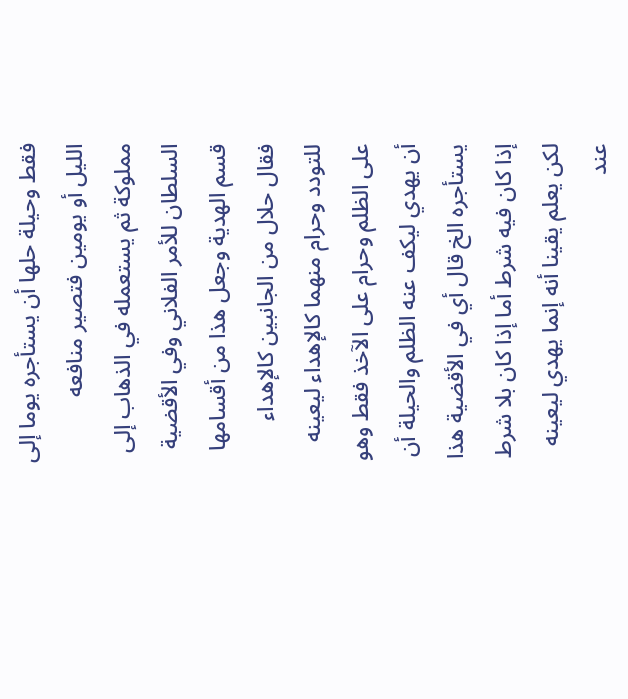فقط وحيلة حلها أن يستأجره يوما إلى الليل أو يومين فتصير منافعه مملوكة ثم يستعمله في الذهاب إلى السلطان للأمر الفلاني وفي الأقضية قسم الهدية وجعل هذا من أقسامها فقال حلال من الجانبين كالإهداء للتودد وحرام منهما كالإهداء ليعينه على الظلم وحرام على الآخذ فقط وهو أن يهدي ليكف عنه الظلم والحيلة أن يستأجره الخ قال أي في الأقضية هذا إذا كان فيه شرط أما إذا كان بلا شرط لكن يعلم يقينا أنه إنما يهدي ليعينه عند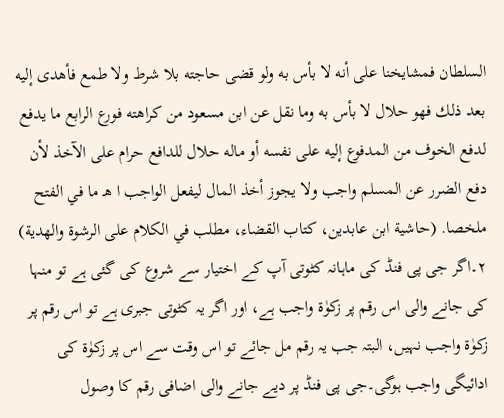السلطان فمشايخنا على أنه لا بأس به ولو قضى حاجته بلا شرط ولا طمع فأهدى إليه بعد ذلك فهو حلال لا بأس به وما نقل عن ابن مسعود من كراهته فورع الرابع ما يدفع لدفع الخوف من المدفوع إليه على نفسه أو ماله حلال للدافع حرام على الآخذ لأن دفع الضرر عن المسلم واجب ولا يجوز أخذ المال ليفعل الواجب ا هـ ما في الفتح ملخصا. (حاشية ابن عابدين، کتاب القضاء، مطلب في الكلام على الرشوة والهدية)
۲۔اگر جی پی فنڈ کی ماہانہ کٹوتی آپ کے اختیار سے شروع کی گئی ہے تو منہا کی جانے والی اس رقم پر زکوٰۃ واجب ہے، اور اگر یہ کٹوتی جبری ہے تو اس رقم پر زکوٰۃ واجب نہیں، البتہ جب یہ رقم مل جائے تو اس وقت سے اس پر زکوٰۃ کی ادائیگی واجب ہوگی۔جی پی فنڈ پر دیے جانے والی اضافی رقم کا وصول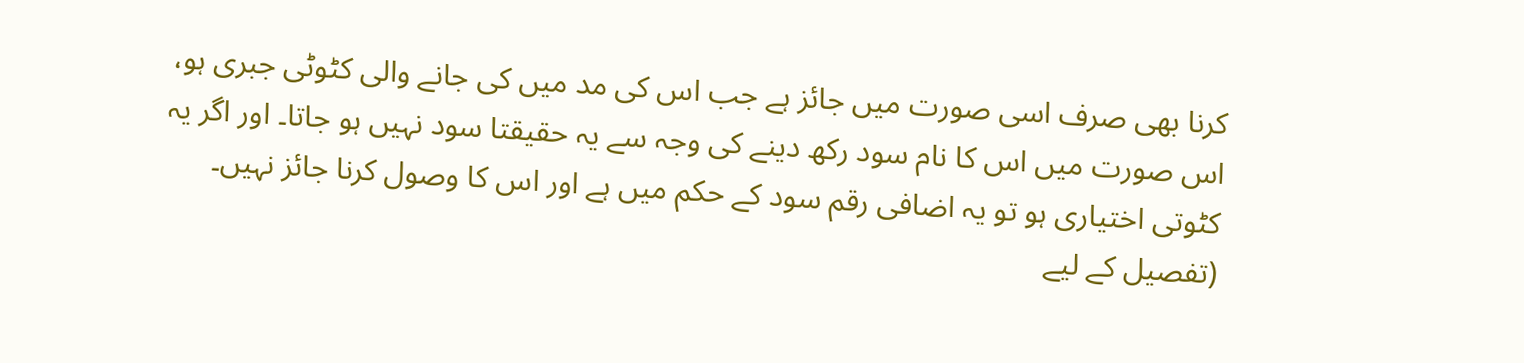کرنا بھی صرف اسی صورت میں جائز ہے جب اس کی مد میں کی جانے والی کٹوٹی جبری ہو، اس صورت میں اس کا نام سود رکھ دینے کی وجہ سے یہ حقیقتا سود نہیں ہو جاتا۔ اور اگر یہ کٹوتی اختیاری ہو تو یہ اضافی رقم سود کے حکم میں ہے اور اس کا وصول کرنا جائز نہیں۔ (تفصیل کے لیے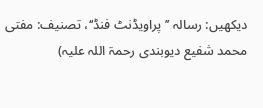دیکھیں: رسالہ ’’پراویڈنٹ فنڈ‘‘، تصنیف: مفتی محمد شفیع دیوبندی رحمۃ اللہ علیہ)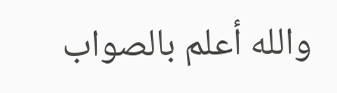والله أعلم بالصواب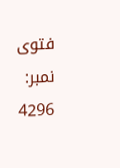فتوی نمبر: 4296